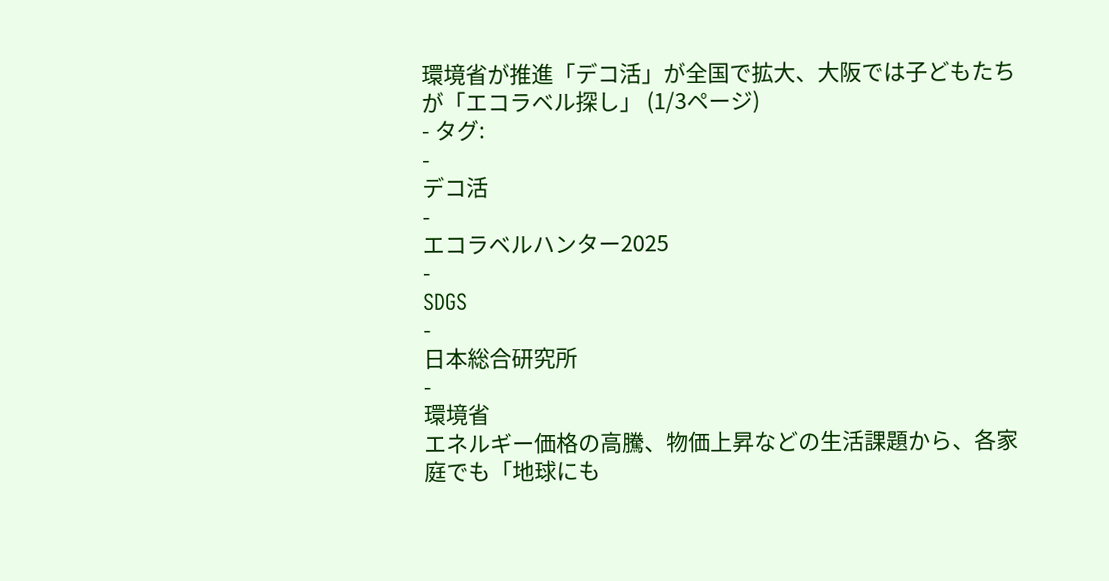環境省が推進「デコ活」が全国で拡大、大阪では子どもたちが「エコラベル探し」 (1/3ページ)
- タグ:
-
デコ活
-
エコラベルハンター2025
-
SDGS
-
日本総合研究所
-
環境省
エネルギー価格の高騰、物価上昇などの生活課題から、各家庭でも「地球にも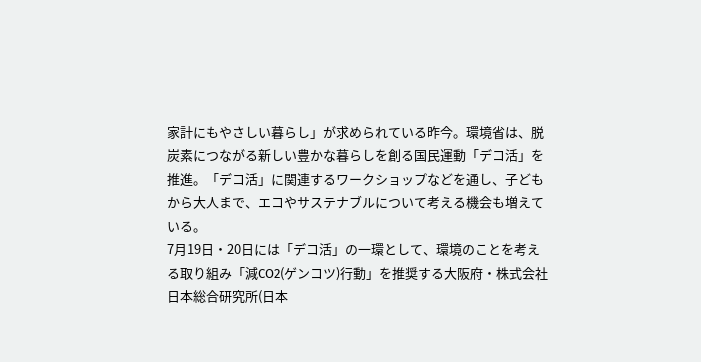家計にもやさしい暮らし」が求められている昨今。環境省は、脱炭素につながる新しい豊かな暮らしを創る国民運動「デコ活」を推進。「デコ活」に関連するワークショップなどを通し、子どもから大人まで、エコやサステナブルについて考える機会も増えている。
7月19日・20日には「デコ活」の一環として、環境のことを考える取り組み「減CO2(ゲンコツ)行動」を推奨する大阪府・株式会社日本総合研究所(日本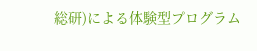総研)による体験型プログラム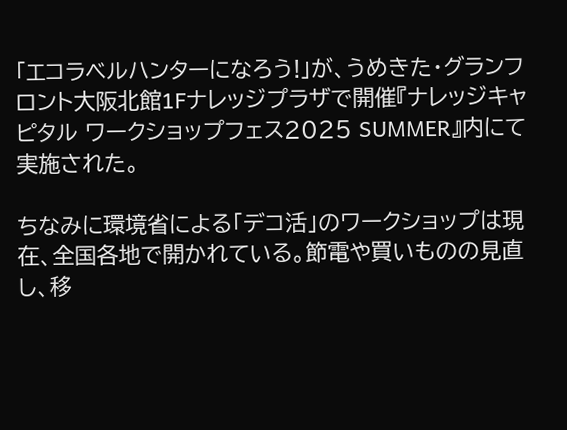「エコラベルハンターになろう!」が、うめきた・グランフロント大阪北館1Fナレッジプラザで開催『ナレッジキャピタル ワークショップフェス2025 SUMMER』内にて実施された。

ちなみに環境省による「デコ活」のワークショップは現在、全国各地で開かれている。節電や買いものの見直し、移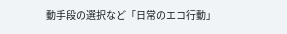動手段の選択など「日常のエコ行動」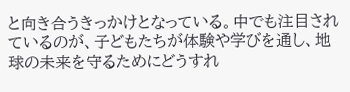と向き合うきっかけとなっている。中でも注目されているのが、子どもたちが体験や学びを通し、地球の未来を守るためにどうすれ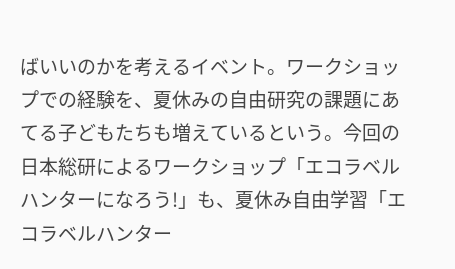ばいいのかを考えるイベント。ワークショップでの経験を、夏休みの自由研究の課題にあてる子どもたちも増えているという。今回の日本総研によるワークショップ「エコラベルハンターになろう!」も、夏休み自由学習「エコラベルハンター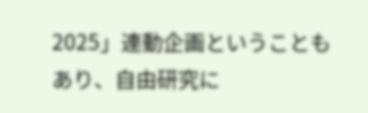2025」連動企画ということもあり、自由研究に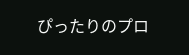ぴったりのプロ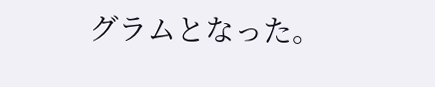グラムとなった。